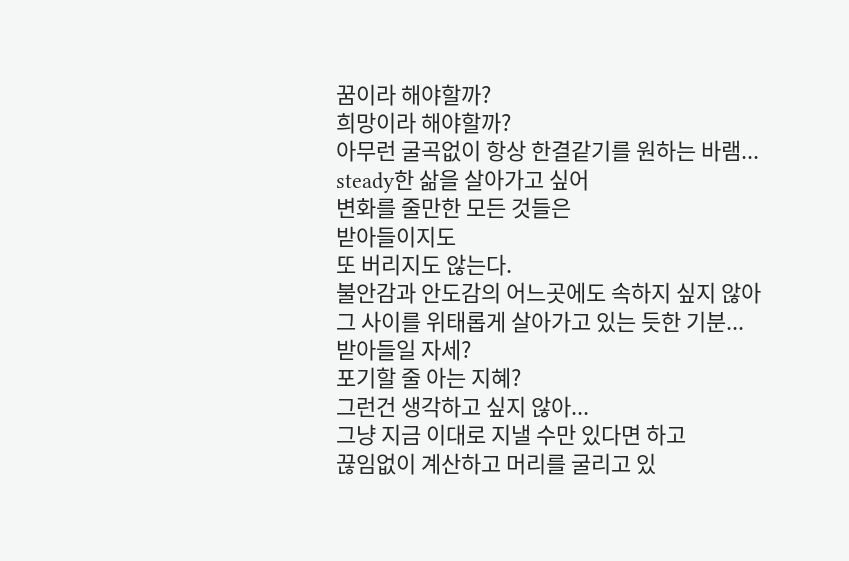꿈이라 해야할까?
희망이라 해야할까?
아무런 굴곡없이 항상 한결같기를 원하는 바램...
steady한 삶을 살아가고 싶어
변화를 줄만한 모든 것들은
받아들이지도
또 버리지도 않는다.
불안감과 안도감의 어느곳에도 속하지 싶지 않아
그 사이를 위태롭게 살아가고 있는 듯한 기분...
받아들일 자세?
포기할 줄 아는 지혜?
그런건 생각하고 싶지 않아...
그냥 지금 이대로 지낼 수만 있다면 하고
끊임없이 계산하고 머리를 굴리고 있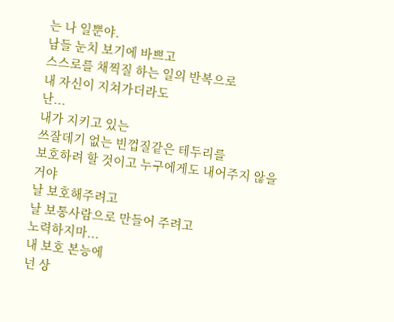는 나 일뿐야.
남들 눈치 보기에 바쁘고
스스로를 채찍질 하는 일의 반복으로
내 자신이 지쳐가더라도
난...
내가 지키고 있는
쓰잘데기 없는 빈껍질같은 테두리를
보호하려 할 것이고 누구에게도 내어주지 않을거야
날 보호해주려고
날 보통사람으로 만들어 주려고
노력하지마...
내 보호 본능에
넌 상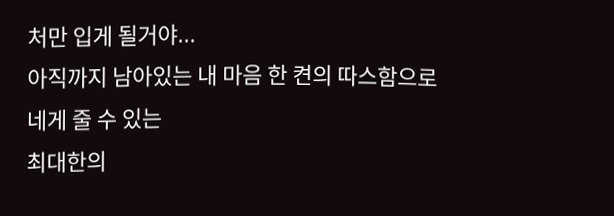처만 입게 될거야...
아직까지 남아있는 내 마음 한 켠의 따스함으로
네게 줄 수 있는
최대한의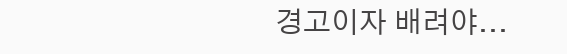경고이자 배려야...